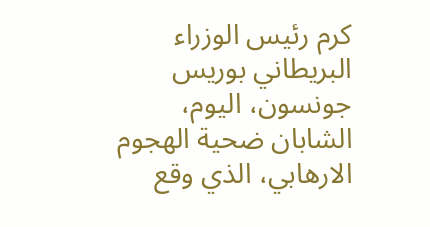كرم رئيس الوزراء البريطاني بوريس جونسون، اليوم، الشابان ضحية الهجوم الارهابي، الذي وقع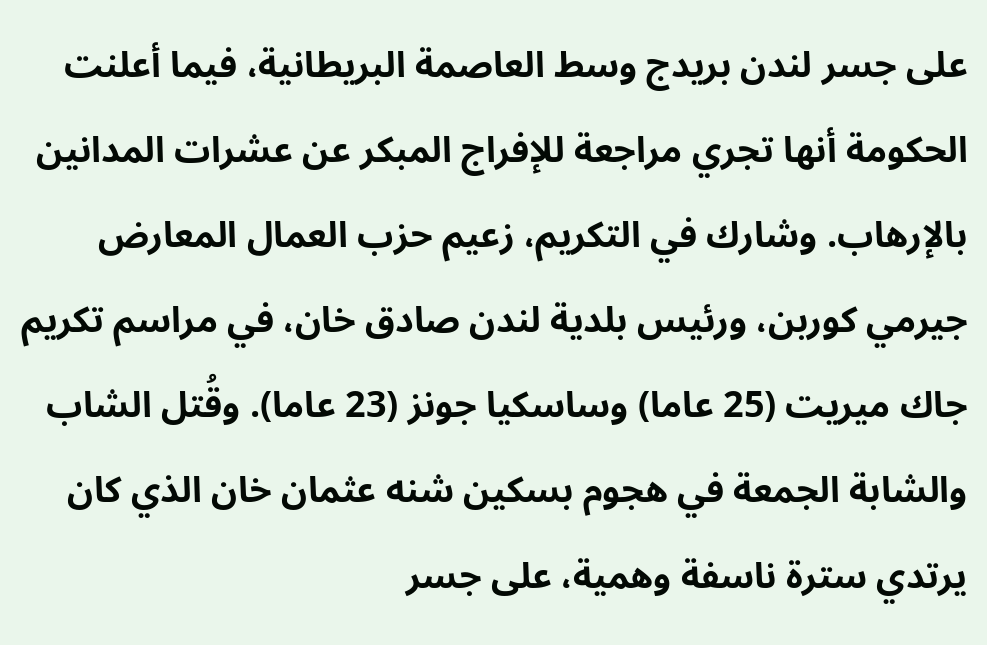على جسر لندن بريدج وسط العاصمة البريطانية، فيما أعلنت الحكومة أنها تجري مراجعة للإفراج المبكر عن عشرات المدانين بالإرهاب. وشارك في التكريم، زعيم حزب العمال المعارض جيرمي كوربن، ورئيس بلدية لندن صادق خان، في مراسم تكريم جاك ميريت (25 عاما) وساسكيا جونز (23 عاما). وقُتل الشاب والشابة الجمعة في هجوم بسكين شنه عثمان خان الذي كان يرتدي سترة ناسفة وهمية، على جسر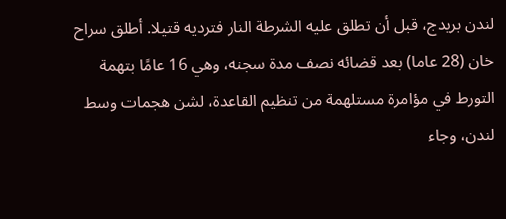لندن بريدج، قبل أن تطلق عليه الشرطة النار فترديه قتيلا. أطلق سراح خان (28 عاما) بعد قضائه نصف مدة سجنه، وهي 16 عامًا بتهمة التورط في مؤامرة مستلهمة من تنظيم القاعدة، لشن هجمات وسط لندن، وجاء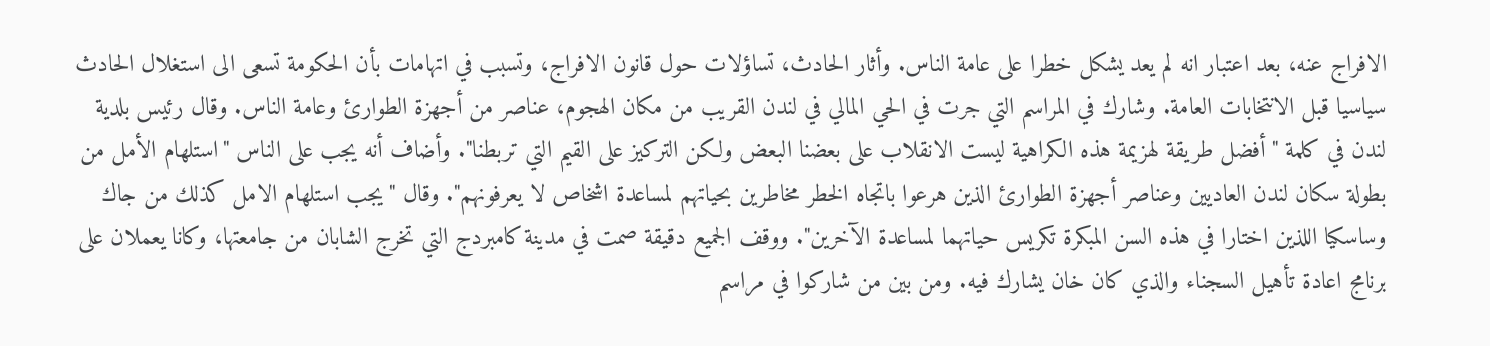الافراج عنه، بعد اعتبار انه لم يعد يشكل خطرا على عامة الناس. وأثار الحادث، تساؤلات حول قانون الافراج، وتسبب في اتهامات بأن الحكومة تسعى الى استغلال الحادث سياسيا قبل الانتخابات العامة. وشارك في المراسم التي جرت في الحي المالي في لندن القريب من مكان الهجوم، عناصر من أجهزة الطوارئ وعامة الناس. وقال رئيس بلدية لندن في كلمة "أفضل طريقة لهزيمة هذه الكراهية ليست الانقلاب على بعضنا البعض ولكن التركيز على القيم التي تربطنا". وأضاف أنه يجب على الناس "استلهام الأمل من بطولة سكان لندن العاديين وعناصر أجهزة الطوارئ الذين هرعوا باتجاه الخطر مخاطرين بحياتهم لمساعدة اشخاص لا يعرفونهم". وقال "يجب استلهام الامل كذلك من جاك وساسكيا اللذين اختارا في هذه السن المبكرة تكريس حياتهما لمساعدة الآخرين". ووقف الجميع دقيقة صمت في مدينة كامبردج التي تخرج الشابان من جامعتها، وكانا يعملان على برنامج اعادة تأهيل السجناء والذي كان خان يشارك فيه. ومن بين من شاركوا في مراسم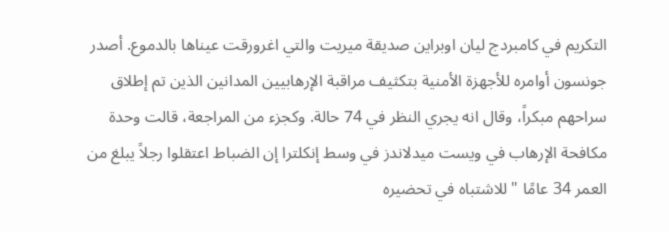التكريم في كامبردج ليان اوبراين صديقة ميريت والتي اغرورقت عيناها بالدموع. أصدر جونسون أوامره للأجهزة الأمنية بتكثيف مراقبة الإرهابيين المدانين الذين تم إطلاق سراحهم مبكراً، وقال انه يجري النظر في 74 حالة. وكجزء من المراجعة، قالت وحدة مكافحة الإرهاب في ويست ميدلاندز في وسط إنكلترا إن الضباط اعتقلوا رجلاً يبلغ من العمر 34 عامًا "للاشتباه في تحضيره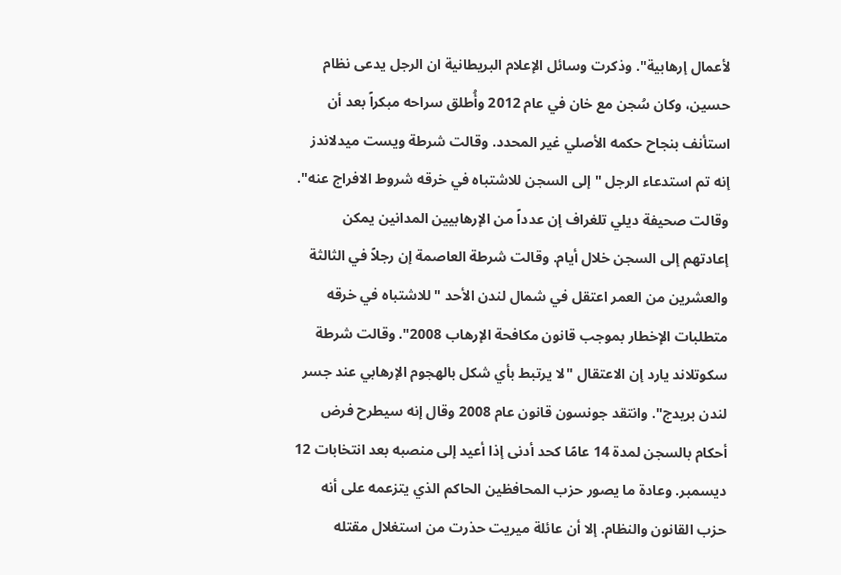لأعمال إرهابية". وذكرت وسائل الإعلام البريطانية ان الرجل يدعى نظام حسين، وكان سُجن مع خان في عام 2012 وأُطلق سراحه مبكراً بعد أن استأنف بنجاح حكمه الأصلي غير المحدد. وقالت شرطة ويست ميدلاندز إنه تم استدعاء الرجل "إلى السجن للاشتباه في خرقه شروط الافراج عنه". وقالت صحيفة ديلي تلغراف إن عدداً من الإرهابيين المدانين يمكن إعادتهم إلى السجن خلال أيام. وقالت شرطة العاصمة إن رجلاً في الثالثة والعشرين من العمر اعتقل في شمال لندن الأحد "للاشتباه في خرقه متطلبات الإخطار بموجب قانون مكافحة الإرهاب 2008". وقالت شرطة سكوتلاند يارد إن الاعتقال "لا يرتبط بأي شكل بالهجوم الإرهابي عند جسر لندن بريدج". وانتقد جونسون قانون عام 2008 وقال إنه سيطرح فرض أحكام بالسجن لمدة 14 عامًا كحد أدنى إذا أعيد إلى منصبه بعد انتخابات 12 ديسمبر. وعادة ما يصور حزب المحافظين الحاكم الذي يتزعمه على أنه حزب القانون والنظام. إلا أن عائلة ميريت حذرت من استغلال مقتله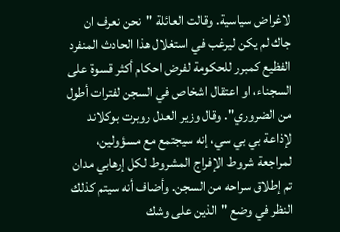لاغراض سياسية. وقالت العائلة "نحن نعرف ان جاك لم يكن ليرغب في استغلال هذا الحادث المنفرد الفظيع كمبرر للحكومة لفرض احكام أكثر قسوة على السجناء، او اعتقال اشخاص في السجن لفترات أطول من الضروري". وقال وزير العدل روبرت بوكلاند لإذاعة بي بي سي، إنه سيجتمع مع مسؤولين، لمراجعة شروط الإفراج المشروط لكل إرهابي مدان تم إطلاق سراحه من السجن. وأضاف أنه سيتم كذلك النظر في وضع "الذين على وشك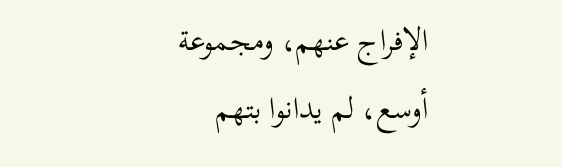الإفراج عنهم، ومجموعة أوسع، لم يدانوا بتهم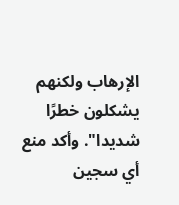الإرهاب ولكنهم يشكلون خطرًا شديدا". وأكد منع أي سجين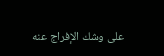على وشك الإفراج عنه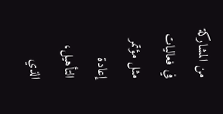من المشاركة في فعاليات مثل مؤتمر إعادة التأهيل، الذي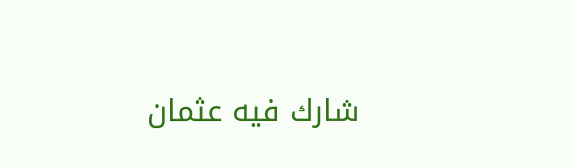شارك فيه عثمان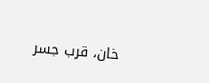خان، قرب جسر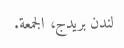لندن بريدج، الجمعة.